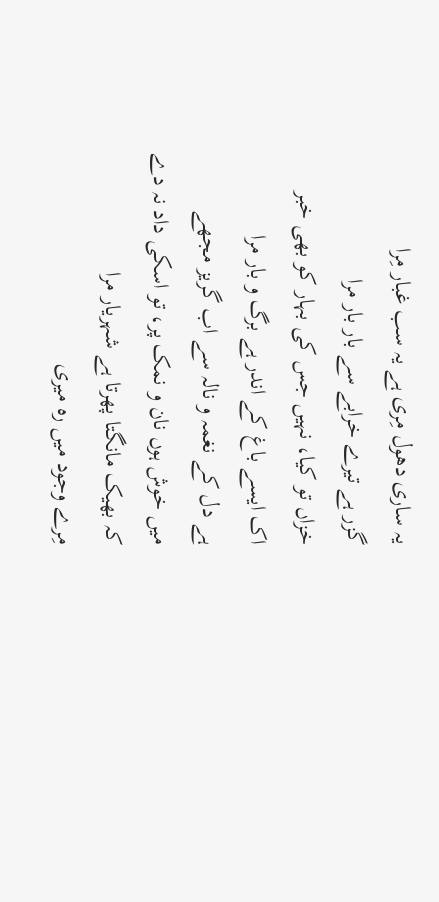یہ ساری دھول مِری ہے یہ سب غبار مِرا
گزر ہے تیرے خرابے سے بار بار مرا
خزاں تو کیا، نہیں جس کی بہار کو بھی خبر
اک ایسے باغ کے اندر ہے برگ و بار مرا
ہے دل کے نغمہ و نالہ سے اب گریز مجھے
میں خوش ہوں نان و نمک پر، تو اسکی داد نہ دے
کہ بھیک مانگتا پھرتا ہے شہریار مرا
مِرے وجود میں رہ میری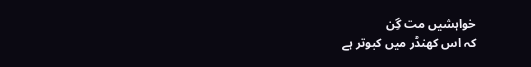خواہشیں مت گِن
کہ اس کھنڈر میں کبوتر ہے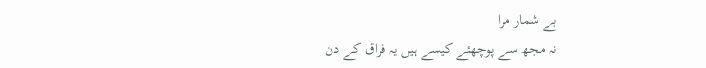بے شمار مرا
نہ مجھ سے پوچھئے کیسے ہیں یہ فراق کے دن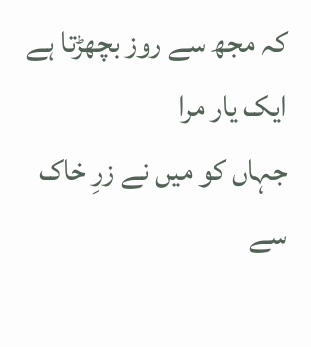کہ مجھ سے روز بچھڑتا ہے ایک یار مرا
جہاں کو میں نے زرِ خاک سے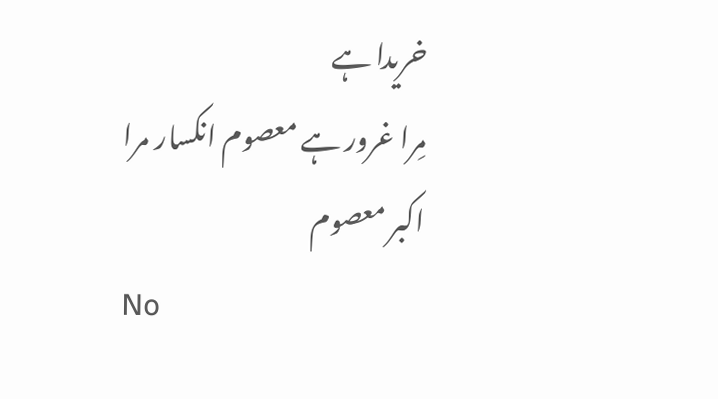خریدا ہے
مِرا غرور ہے معصوم انکسار مرا
اکبر معصوم
No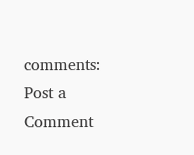comments:
Post a Comment